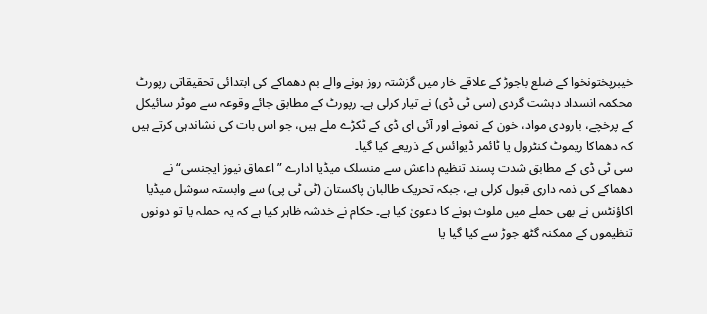خیبرپختونخوا کے ضلع باجوڑ کے علاقے خار میں گزشتہ روز ہونے والے بم دھماکے کی ابتدائی تحقیقاتی رپورٹ محکمہ انسداد دہشت گردی (سی ٹی ڈی) نے تیار کرلی ہے۔ رپورٹ کے مطابق جائے وقوعہ سے موٹر سائیکل کے پرخچے، بارودی مواد، خون کے نمونے اور آئی ای ڈی کے ٹکڑے ملے ہیں، جو اس بات کی نشاندہی کرتے ہیں کہ دھماکا ریموٹ کنٹرول یا ٹائمر ڈیوائس کے ذریعے کیا گیا۔
سی ٹی ڈی کے مطابق شدت پسند تنظیم داعش سے منسلک میڈیا ادارے ”اعماق نیوز ایجنسی“ نے دھماکے کی ذمہ داری قبول کرلی ہے، جبکہ تحریک طالبان پاکستان (ٹی ٹی پی) سے وابستہ سوشل میڈیا اکاؤنٹس نے بھی حملے میں ملوث ہونے کا دعویٰ کیا ہے۔ حکام نے خدشہ ظاہر کیا ہے کہ یہ حملہ یا تو دونوں تنظیموں کے ممکنہ گٹھ جوڑ سے کیا گیا یا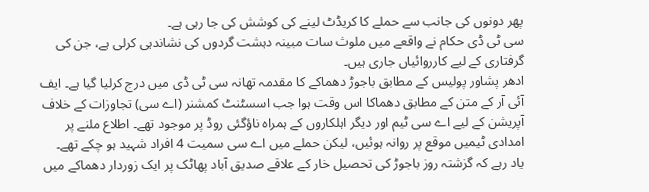پھر دونوں کی جانب سے حملے کا کریڈٹ لینے کی کوشش کی جا رہی ہے۔
سی ٹی ڈی حکام نے واقعے میں ملوث سات مبینہ دہشت گردوں کی نشاندہی کرلی ہے، جن کی گرفتاری کے لیے کارروائیاں جاری ہیں۔
ادھر پشاور پولیس کے مطابق باجوڑ دھماکے کا مقدمہ تھانہ سی ٹی ڈی میں درج کرلیا گیا ہے۔ ایف آئی آر کے متن کے مطابق دھماکا اس وقت ہوا جب اسسٹنٹ کمشنر (اے سی) تجاوزات کے خلاف آپریشن کے لیے اے سی ٹیم اور دیگر اہلکاروں کے ہمراہ ناؤگئی روڈ پر موجود تھے۔ اطلاع ملنے پر امدادی ٹیمیں موقع پر روانہ ہوئیں، لیکن حملے میں اے سی سمیت 4 افراد شہید ہو چکے تھے۔
یاد رہے کہ گزشتہ روز باجوڑ کی تحصیل خار کے علاقے صدیق آباد پھاٹک پر ایک زوردار دھماکے میں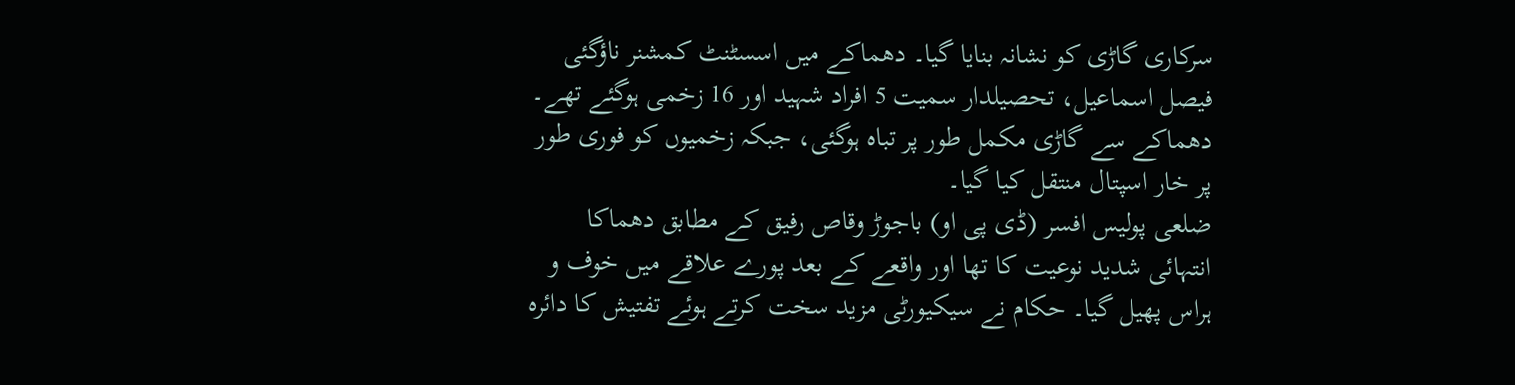سرکاری گاڑی کو نشانہ بنایا گیا۔ دھماکے میں اسسٹنٹ کمشنر ناؤگئی فیصل اسماعیل، تحصیلدار سمیت 5 افراد شہید اور 16 زخمی ہوگئے تھے۔ دھماکے سے گاڑی مکمل طور پر تباہ ہوگئی، جبکہ زخمیوں کو فوری طور پر خار اسپتال منتقل کیا گیا۔
ضلعی پولیس افسر (ڈی پی او) باجوڑ وقاص رفیق کے مطابق دھماکا انتہائی شدید نوعیت کا تھا اور واقعے کے بعد پورے علاقے میں خوف و ہراس پھیل گیا۔ حکام نے سیکیورٹی مزید سخت کرتے ہوئے تفتیش کا دائرہ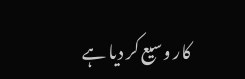کار وسیع کر دیا ہے